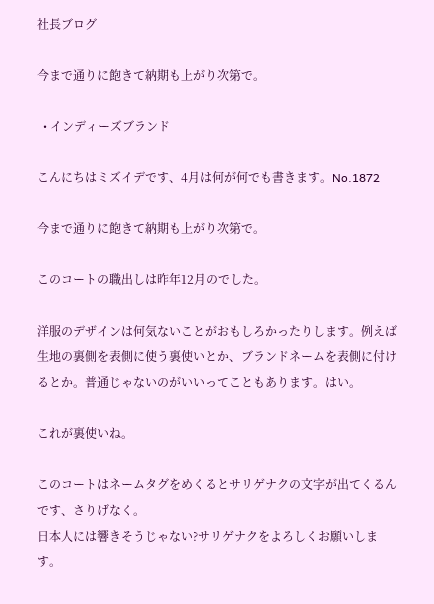社長ブログ

今まで通りに飽きて納期も上がり次第で。

  • インディーズブランド

こんにちはミズイデです、4月は何が何でも書きます。No.1872

今まで通りに飽きて納期も上がり次第で。

このコートの職出しは昨年12月のでした。

洋服のデザインは何気ないことがおもしろかったりします。例えば生地の裏側を表側に使う裏使いとか、ブランドネームを表側に付けるとか。普通じゃないのがいいってこともあります。はい。

これが裏使いね。

このコートはネームタグをめくるとサリゲナクの文字が出てくるんです、さりげなく。
日本人には響きそうじゃない?サリゲナクをよろしくお願いします。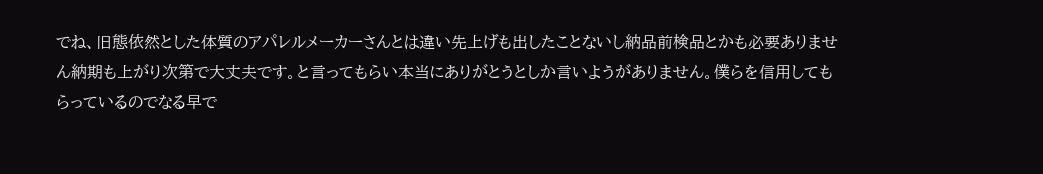でね、旧態依然とした体質のアパレルメーカーさんとは違い先上げも出したことないし納品前検品とかも必要ありません納期も上がり次第で大丈夫です。と言ってもらい本当にありがとうとしか言いようがありません。僕らを信用してもらっているのでなる早で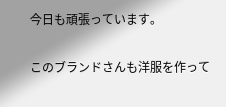今日も頑張っています。

このブランドさんも洋服を作って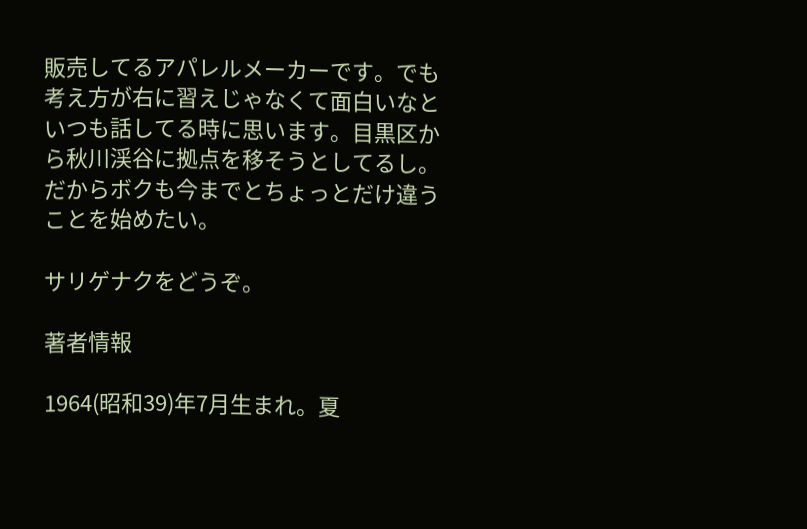販売してるアパレルメーカーです。でも考え方が右に習えじゃなくて面白いなといつも話してる時に思います。目黒区から秋川渓谷に拠点を移そうとしてるし。だからボクも今までとちょっとだけ違うことを始めたい。

サリゲナクをどうぞ。

著者情報

1964(昭和39)年7月生まれ。夏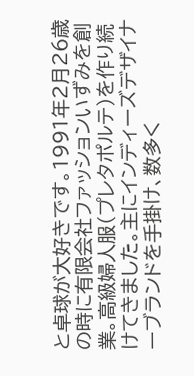と卓球が大好きです。1991年2月26歳の時に有限会社ファッションいずみを創業。高級婦人服(プレタポルテ)を作り続けてきました。主にインディーズデザイナーブランドを手掛け、数多く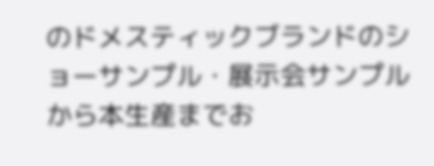のドメスティックブランドのショーサンプル・展示会サンプルから本生産までお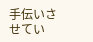手伝いさせてい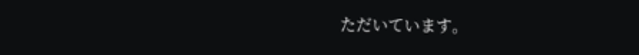ただいています。